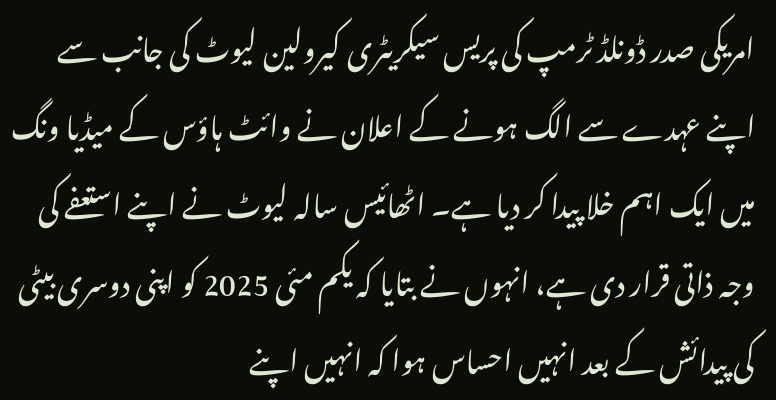امریکی صدر ڈونلڈ ٹرمپ کی پریس سیکریٹری کیرولین لیوٹ کی جانب سے اپنے عہدے سے الگ ہونے کے اعلان نے وائٹ ہاؤس کے میڈیا ونگ میں ایک اہم خلا پیدا کر دیا ہے۔ اٹھائیس سالہ لیوٹ نے اپنے استعفے کی وجہ ذاتی قرار دی ہے، انہوں نے بتایا کہ یکم مئی 2025 کو اپنی دوسری بیٹی کی پیدائش کے بعد انہیں احساس ہوا کہ انہیں اپنے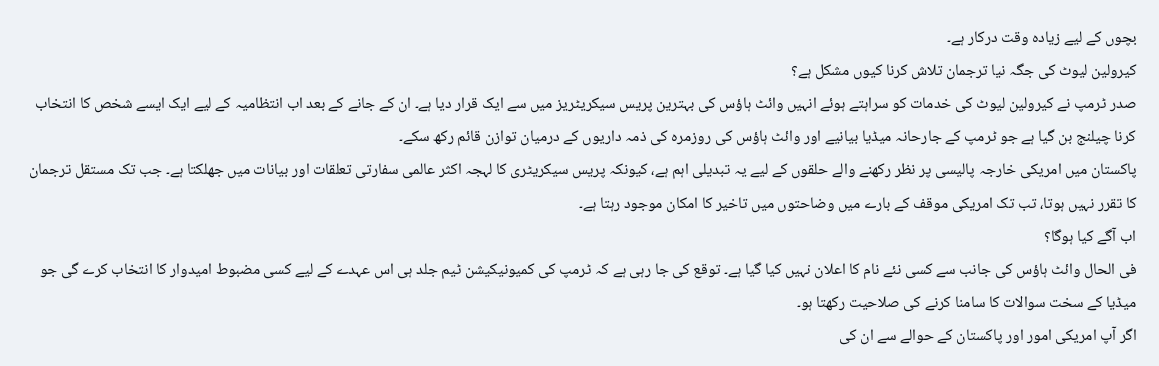بچوں کے لیے زیادہ وقت درکار ہے۔
کیرولین لیوٹ کی جگہ نیا ترجمان تلاش کرنا کیوں مشکل ہے؟
صدر ٹرمپ نے کیرولین لیوٹ کی خدمات کو سراہتے ہوئے انہیں وائٹ ہاؤس کی بہترین پریس سیکریٹریز میں سے ایک قرار دیا ہے۔ ان کے جانے کے بعد اب انتظامیہ کے لیے ایک ایسے شخص کا انتخاب کرنا چیلنج بن گیا ہے جو ٹرمپ کے جارحانہ میڈیا بیانیے اور وائٹ ہاؤس کی روزمرہ کی ذمہ داریوں کے درمیان توازن قائم رکھ سکے۔
پاکستان میں امریکی خارجہ پالیسی پر نظر رکھنے والے حلقوں کے لیے یہ تبدیلی اہم ہے، کیونکہ پریس سیکریٹری کا لہجہ اکثر عالمی سفارتی تعلقات اور بیانات میں جھلکتا ہے۔ جب تک مستقل ترجمان کا تقرر نہیں ہوتا، تب تک امریکی موقف کے بارے میں وضاحتوں میں تاخیر کا امکان موجود رہتا ہے۔
اب آگے کیا ہوگا؟
فی الحال وائٹ ہاؤس کی جانب سے کسی نئے نام کا اعلان نہیں کیا گیا ہے۔ توقع کی جا رہی ہے کہ ٹرمپ کی کمیونیکیشن ٹیم جلد ہی اس عہدے کے لیے کسی مضبوط امیدوار کا انتخاب کرے گی جو میڈیا کے سخت سوالات کا سامنا کرنے کی صلاحیت رکھتا ہو۔
اگر آپ امریکی امور اور پاکستان کے حوالے سے ان کی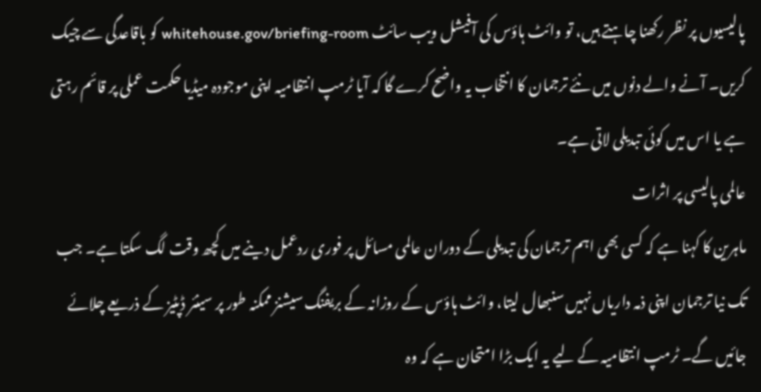پالیسیوں پر نظر رکھنا چاہتے ہیں، تو وائٹ ہاؤس کی آفیشل ویب سائٹ whitehouse.gov/briefing-room کو باقاعدگی سے چیک کریں۔ آنے والے دنوں میں نئے ترجمان کا انتخاب یہ واضح کرے گا کہ آیا ٹرمپ انتظامیہ اپنی موجودہ میڈیا حکمت عملی پر قائم رہتی ہے یا اس میں کوئی تبدیلی لاتی ہے۔
عالمی پالیسی پر اثرات
ماہرین کا کہنا ہے کہ کسی بھی اہم ترجمان کی تبدیلی کے دوران عالمی مسائل پر فوری ردعمل دینے میں کچھ وقت لگ سکتا ہے۔ جب تک نیا ترجمان اپنی ذمہ داریاں نہیں سنبھال لیتا، وائٹ ہاؤس کے روزانہ کے بریفنگ سیشنز ممکنہ طور پر سینئر ڈپٹیز کے ذریعے چلائے جائیں گے۔ ٹرمپ انتظامیہ کے لیے یہ ایک بڑا امتحان ہے کہ وہ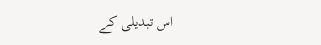اس تبدیلی کے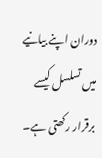دوران اپنے بیانیے میں تسلسل کیسے برقرار رکھتی ہے۔